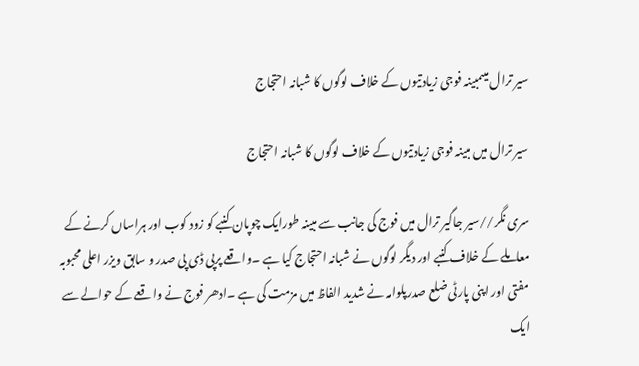سیر ترال میںمبینہ فوجی زیادتیوں کے خلاف لوگوں کا شبانہ احتجاج

سیر ترال میں مبینہ فوجی زیادتیوں کے خلاف لوگوں کا شبانہ احتجاج

سری نگر//سیر جاگیر ترال میں فوج کی جانب سے مبینہ طورایک چوپان کنبے کو زود کوب اور ہراساں کرنے کے معاملے کے خلاف کنبے اور دیگر لوگوں نے شبانہ احتجاج کیا ہے ۔واقعے پرپی ڈی پی صدر و سابق ویزر اعلی محبوبہ مفتی اور اپنی پارٹی ضلع صدرپلوامہ نے شدید الفاظ میں مزمت کی ہے ۔ادھر فوج نے واقعے کے حوالے سے ایک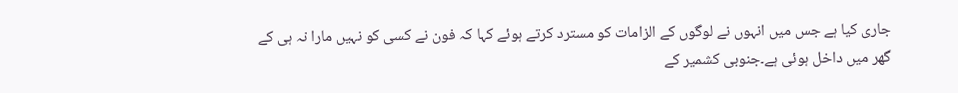جاری کیا ہے جس میں انہوں نے لوگوں کے الزامات کو مسترد کرتے ہوئے کہا کہ فون نے کسی کو نہیں مارا نہ ہی کے گھر میں داخل ہوئی ہے۔جنوبی کشمیر کے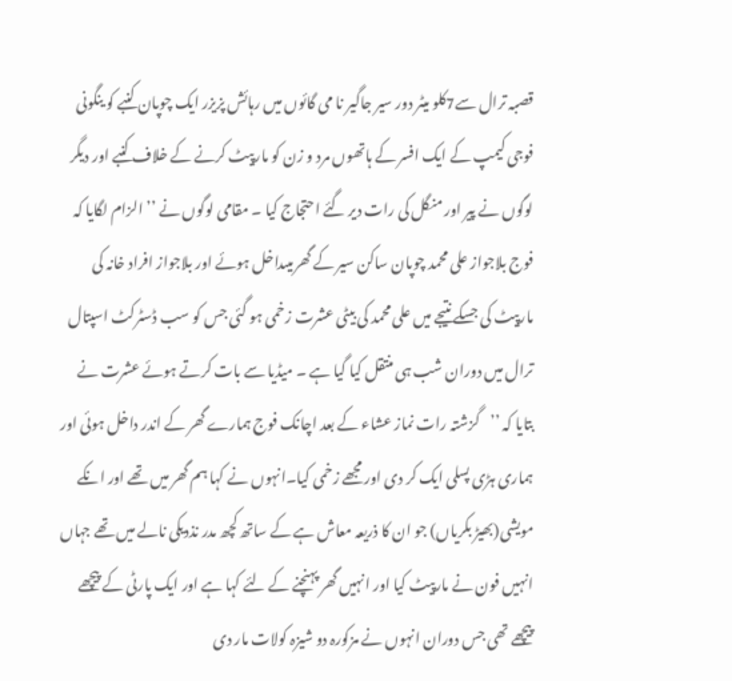قصبہ ترال سے7کلو میٹر دور سیر جاگیر نا می گائوں میں رہائش پزیزر ایک چوپان کنبے کو ینگونی فوجی کیمپ کے ایک افسر کے ہاتھوں مرد و زن کو مارپیٹ کرنے کے خلاف کنبے اور دیگر لوگوں نے پیر اور منگل کی رات دیر گئے احتجاج کیا ۔ مقامی لوگوں نے ’’ الزام لگایا کہ فوج بلاجواز علی محمد چوپان ساکن سیر کے گھرمیںداخل ہوئے اور بلاجواز افراد خانہ کی مارپیٹ کی جسکے نتیجے میں علی محمد کی بیٹی عشرت زخمی ہو گئی جس کو سب ڈسٹرکٹ اسپتال ترال میں دوران شب ہی منتقل کیا گیا ہے ۔ میڈیا سے بات کرتے ہوئے عشرت نے بتایا کہ ’’گزشتہ رات نماز عشاء کے بعد اچانک فوج ہمارے گھر کے اندر داخل ہوئی اور ہماری ہڑی پسلی ایک کر دی اور مجھے زخمی کیا۔انہوں نے کہا ہم گھر میں تھے اور انکے مویشی(بھیڑ بکریاں) جو ان کا ذریعہ معاش ہے کے ساتھ کچھ مدر نذدیکی نالے میں تھے جہاں انہیں فون نے مارپیٹ کیا اور انہیں گھر پہنچنے کے لئے کہا ہے اور ایک پارٹی کے پیچھے پیچھے تھی جس دوران انہوں نے مزکورہ دو شیزہ کولات مار دی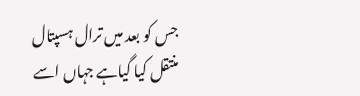جس کو بعد میں ترال ہسپتال منتقل کیا گیاہے جہاں اسے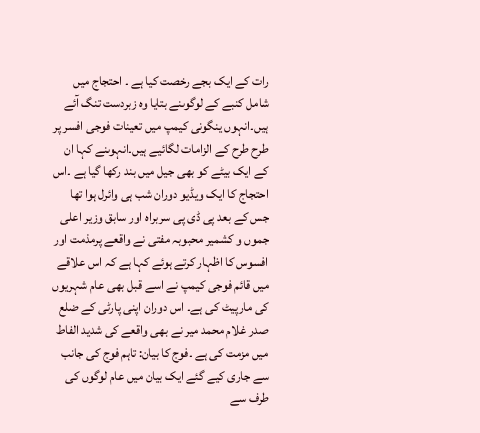رات کے ایک بجے رخصت کیا ہے ۔ احتجاج میں شامل کنبے کے لوگوںنے بتایا وہ زبردست تنگ آئے ہیں۔انہوں ینگونی کیمپ میں تعینات فوجی افسر پر طرح طرح کے الزامات لگائیے ہیں۔انہوںنے کہا ان کے ایک بیٹے کو بھی جیل میں بند رکھا گیا ہے ۔اس احتجاج کا ایک ویڈیو دوران شب ہی وائرل ہوا تھا جس کے بعد پی ڈی پی سربراہ اور سابق وزیر اعلی جموں و کشمیر محبوبہ مفتی نے واقعے پرمذمت اور افسوس کا اظہار کرتے ہوئے کہا ہے کہ اس علاقے میں قائم فوجی کیمپ نے اسے قبل بھی عام شہریوں کی مارپیٹ کی ہے۔ اس دوران اپنی پارٹی کے ضلع صدر غلام محمد میر نے بھی واقعے کی شدید الفاط میں مزمت کی ہے ۔فوج کا بیان: تاہم فوج کی جانب سے جاری کیے گئے ایک بیان میں عام لوگوں کی طرف سے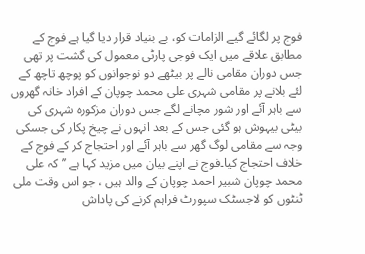فوج پر لگائے گیے الزامات کو، بے بنیاد قرار دیا گیا ہے فوج کے مطابق علاقے میں ایک فوجی پارٹی معمول کی گشت پر تھی جس دوران مقامی نالے پر بیٹھے دو نوجوانوں کو پوچھ تاچھ کے لئے بلانے پر مقامی شہری علی محمد چوپان کے افراد خانہ گھروں سے باہر آئے اور شور مچانے لگے جس دوران مزکورہ شہری کی بیٹی بیہوش ہو گئی جس کے بعد انہوں نے چیخ پکار کی جسکی وجہ سے مقامی لوگ گھر سے باہر آئے اور احتجاج کر کے فوج کے خلاف احتجاج کیا۔فوج نے اپنے بیان میں مزید کہا ہے ’’کہ علی محمد چوپان شبیر احمد چوپان کے والد ہیں ، جو اس وقت ملی ٹنٹوں کو لاجسٹک سپورٹ فراہم کرنے کی پاداش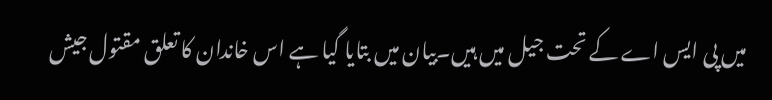میں پی ایس اے کے تحت جیل میں ہیں۔بیان میں بتایا گیا ہے اس خاندان کا تعلق مقتول جیش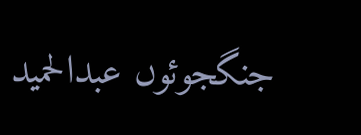جنگجوئوں عبدالحمید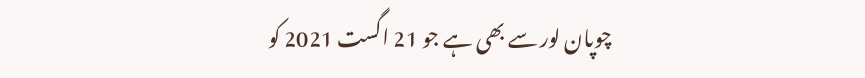چوپان لور سے بھی ہے جو 21 اگست 2021 کو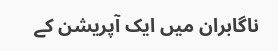ناگابران میں ایک آپریشن کے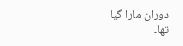دوران مارا گیا تھا۔